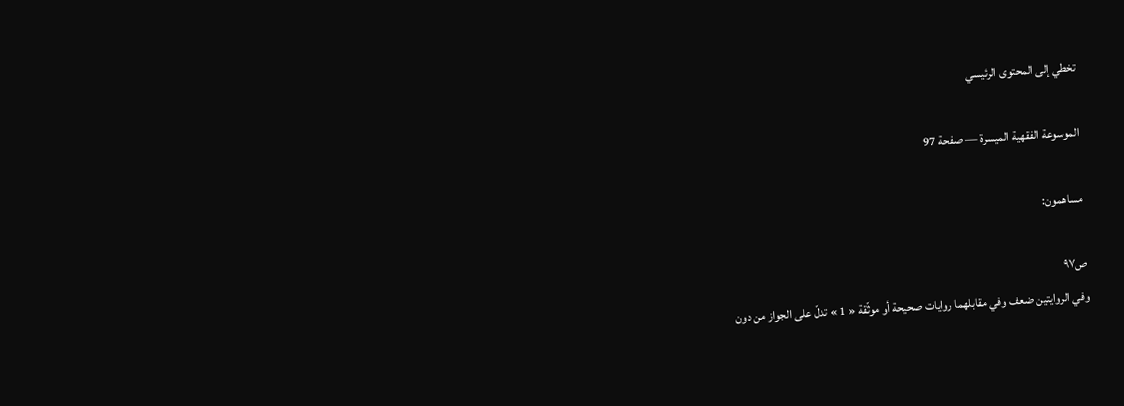تخطي إلى المحتوى الرئيسي

الموسوعة الفقهية الميسرة — صفحة 97

مساهمون:

ص٩٧
وفي الروايتين ضعف وفي مقابلهما روايات صحيحة أو موثّقة « 1 » تدلّ على الجواز من دون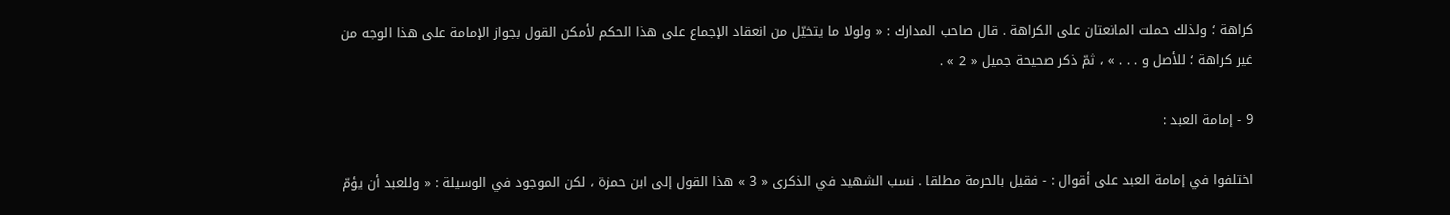كراهة ؛ ولذلك حملت المانعتان على الكراهة . قال صاحب المدارك : « ولولا ما يتخيّل من انعقاد الإجماع على هذا الحكم لأمكن القول بجواز الإمامة على هذا الوجه من غير كراهة ؛ للأصل و . . . » ، ثمّ ذكر صحيحة جميل « 2 » .

9 - إمامة العبد :

اختلفوا في إمامة العبد على أقوال : - فقيل بالحرمة مطلقا . نسب الشهيد في الذكرى « 3 » هذا القول إلى ابن حمزة ، لكن الموجود في الوسيلة : « وللعبد أن يؤمّ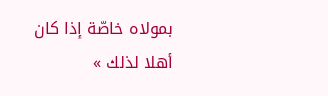بمولاه خاصّة إذا كان أهلا لذلك »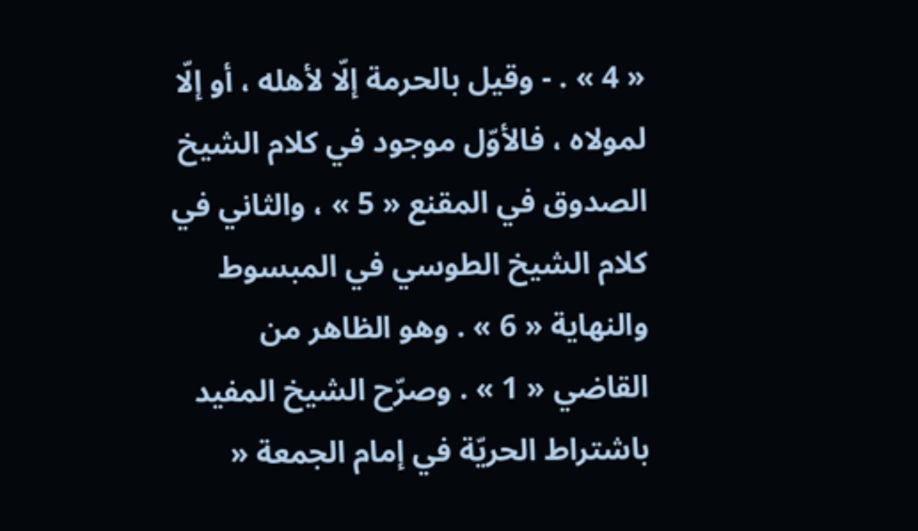« 4 » . - وقيل بالحرمة إلّا لأهله ، أو إلّا لمولاه ، فالأوّل موجود في كلام الشيخ الصدوق في المقنع « 5 » ، والثاني في كلام الشيخ الطوسي في المبسوط والنهاية « 6 » . وهو الظاهر من القاضي « 1 » . وصرّح الشيخ المفيد باشتراط الحريّة في إمام الجمعة «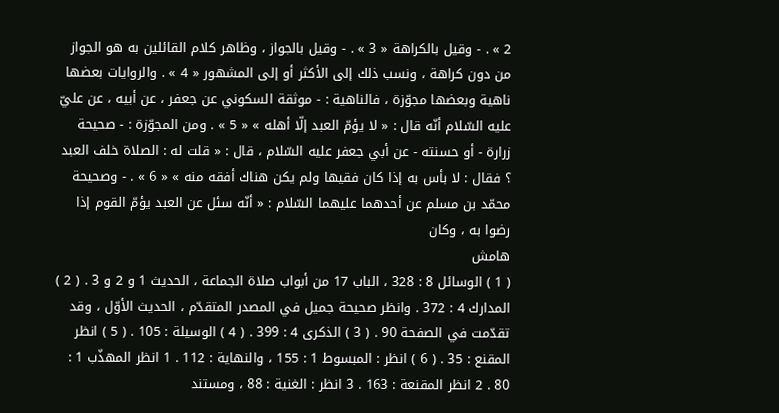2 » . - وقيل بالكراهة « 3 » . - وقيل بالجواز ، وظاهر كلام القائلين به هو الجواز من دون كراهة ، ونسب ذلك إلى الأكثر أو إلى المشهور « 4 » . والروايات بعضها ناهية وبعضها مجوّزة ، فالناهية : - موثقة السكوني عن جعفر ، عن أبيه ، عن عليّ عليه السّلام أنّه قال : « لا يؤمّ العبد إلّا أهله » « 5 » . ومن المجوّزة : - صحيحة زرارة - أو حسنته - عن أبي جعفر عليه السّلام ، قال : « قلت له : الصلاة خلف العبد ؟ فقال : لا بأس به إذا كان فقيها ولم يكن هناك أفقه منه » « 6 » . - وصحيحة محمّد بن مسلم عن أحدهما عليهما السّلام : « أنّه سئل عن العبد يؤمّ القوم إذا رضوا به ، وكان
هامش
( 1 ) الوسائل 8 : 328 ، الباب 17 من أبواب صلاة الجماعة ، الحديث 1 و 2 و 3 . ( 2 ) المدارك 4 : 372 . وانظر صحيحة جميل في المصدر المتقدّم ، الحديث الأوّل ، وقد تقدّمت في الصفحة 90 . ( 3 ) الذكرى 4 : 399 . ( 4 ) الوسيلة : 105 . ( 5 ) انظر المقنع : 35 . ( 6 ) انظر : المبسوط 1 : 155 ، والنهاية : 112 . 1 انظر المهذّب 1 : 80 . 2 انظر المقنعة : 163 . 3 انظر : الغنية : 88 ، ومستند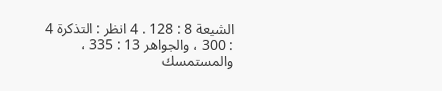الشيعة 8 : 128 . 4 انظر : التذكرة 4 : 300 ، والجواهر 13 : 335 ، والمستمسك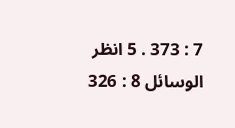7 : 373 . 5 انظر الوسائل 8 : 326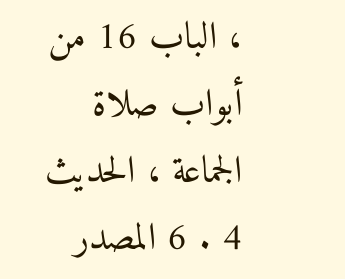، الباب 16 من أبواب صلاة الجماعة ، الحديث 4 . 6 المصدر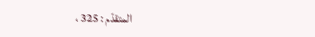المتقدّم : 325 ،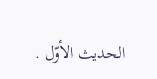الحديث الأوّل .